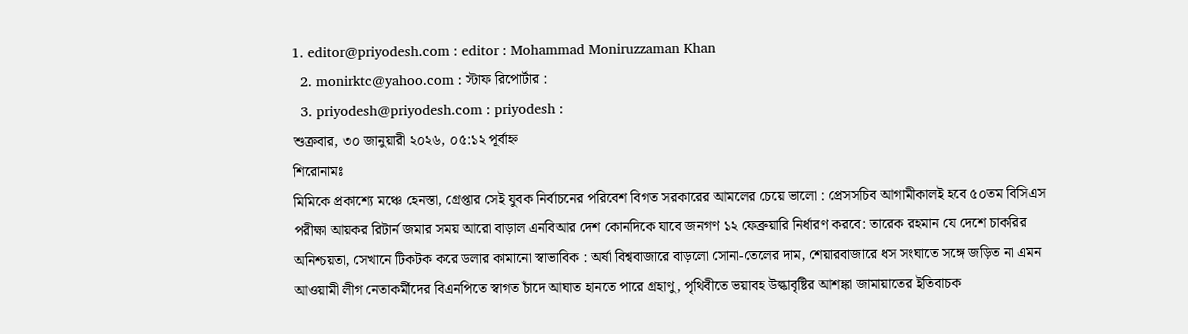1. editor@priyodesh.com : editor : Mohammad Moniruzzaman Khan
  2. monirktc@yahoo.com : স্টাফ রিপোর্টার :
  3. priyodesh@priyodesh.com : priyodesh :
শুক্রবার, ৩০ জানুয়ারী ২০২৬, ০৫:১২ পূর্বাহ্ন
শিরোনামঃ
মিমিকে প্রকাশ্যে মঞ্চে হেনস্তা, গ্রেপ্তার সেই যুবক নির্বাচনের পরিবেশ বিগত সরকারের আমলের চেয়ে ভালো : প্রেসসচিব আগামীকালই হবে ৫০তম বিসিএস পরীক্ষা আয়কর রিটার্ন জমার সময় আরো বাড়াল এনবিআর দেশ কোনদিকে যাবে জনগণ ১২ ফেব্রুয়ারি নির্ধারণ করবে: তারেক রহমান যে দেশে চাকরির অনিশ্চয়তা, সেখানে টিকটক করে ডলার কামানো স্বাভাবিক : অর্ষা বিশ্ববাজারে বাড়লো সোনা-তেলের দাম, শেয়ারবাজারে ধস সংঘাতে সঙ্গে জড়িত না এমন আওয়ামী লীগ নেতাকর্মীদের বিএনপিতে স্বাগত চাঁদে আঘাত হানতে পারে গ্রহাণু, পৃথিবীতে ভয়াবহ উল্কাবৃষ্টির আশঙ্কা জামায়াতের ইতিবাচক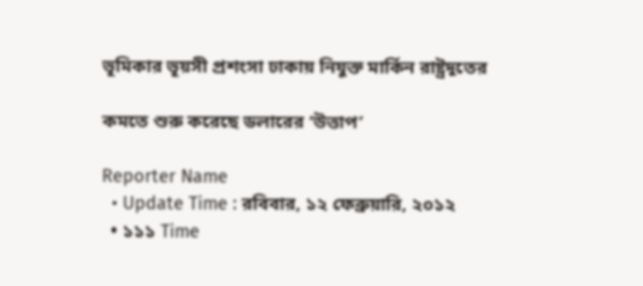ভূমিকার ভূয়সী প্রশংসা ঢাকায় নিযুক্ত মার্কিন রাষ্ট্রদূতের

কমতে শুরু করেছে ডলারের ‘উত্তাপ’

Reporter Name
  • Update Time : রবিবার, ১২ ফেব্রুয়ারি, ২০১২
  • ১১১ Time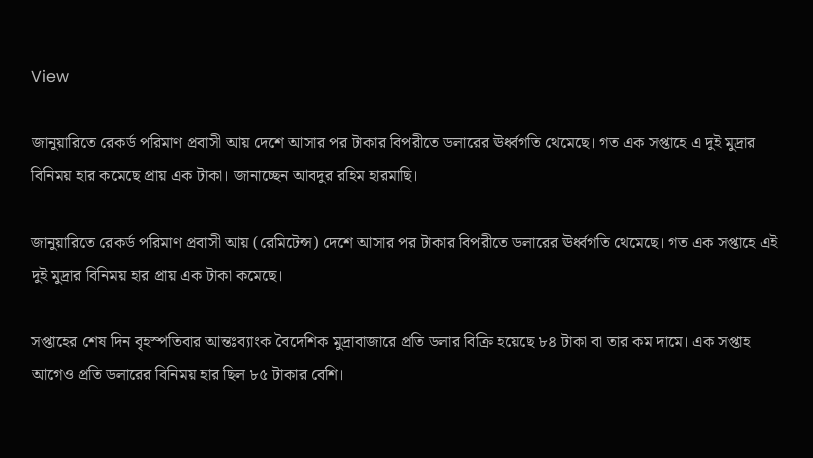View

জানুয়ারিতে রেকর্ড পরিমাণ প্রবাসী আয় দেশে আসার পর টাকার বিপরীতে ডলারের ঊর্ধ্বগতি থেমেছে। গত এক সপ্তাহে এ দুই মুদ্রার বিনিময় হার কমেছে প্রায় এক টাকা। জানাচ্ছেন আবদুর রহিম হারমাছি।

জানুয়ারিতে রেকর্ড পরিমাণ প্রবাসী আয় (রেমিটেন্স) দেশে আসার পর টাকার বিপরীতে ডলারের ঊর্ধ্বগতি থেমেছে। গত এক সপ্তাহে এই দুই মুদ্রার বিনিময় হার প্রায় এক টাকা কমেছে।

সপ্তাহের শেষ দিন বৃহস্পতিবার আন্তঃব্যাংক বৈদেশিক মুদ্রাবাজারে প্রতি ডলার বিক্রি হয়েছে ৮৪ টাকা বা তার কম দামে। এক সপ্তাহ আগেও প্রতি ডলারের বিনিময় হার ছিল ৮৫ টাকার বেশি।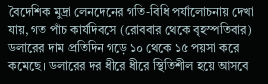বৈদেশিক মুদ্রা লেনদেনের গতি-বিধি পর্যালোচনায় দেখা যায়, গত পাঁচ কার্যদিবসে (রোববার থেকে বৃহস্পতিবার) ডলারের দাম প্রতিদিন গড়ে ১০ থেকে ১৫ পয়সা করে কমেছে। ডলারের দর ধীরে ধীরে স্থিতিশীল হয়ে আসবে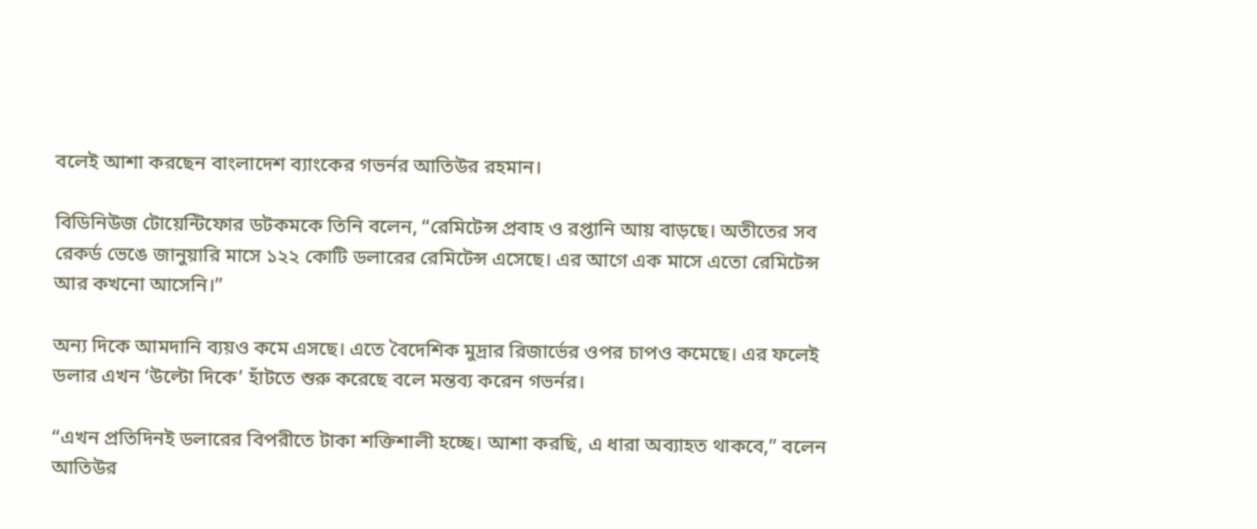বলেই আশা করছেন বাংলাদেশ ব্যাংকের গভর্নর আতিউর রহমান।

বিডিনিউজ টোয়েন্টিফোর ডটকমকে তিনি বলেন, “রেমিটেন্স প্রবাহ ও রপ্তানি আয় বাড়ছে। অতীতের সব রেকর্ড ভেঙে জানুয়ারি মাসে ১২২ কোটি ডলারের রেমিটেন্স এসেছে। এর আগে এক মাসে এতো রেমিটেন্স আর কখনো আসেনি।”

অন্য দিকে আমদানি ব্যয়ও কমে এসছে। এতে বৈদেশিক মুদ্রার রিজার্ভের ওপর চাপও কমেছে। এর ফলেই ডলার এখন ‘উল্টো দিকে’ হাঁটতে শুরু করেছে বলে মন্তব্য করেন গভর্নর।

“এখন প্রতিদিনই ডলারের বিপরীতে টাকা শক্তিশালী হচ্ছে। আশা করছি, এ ধারা অব্যাহত থাকবে,” বলেন আতিউর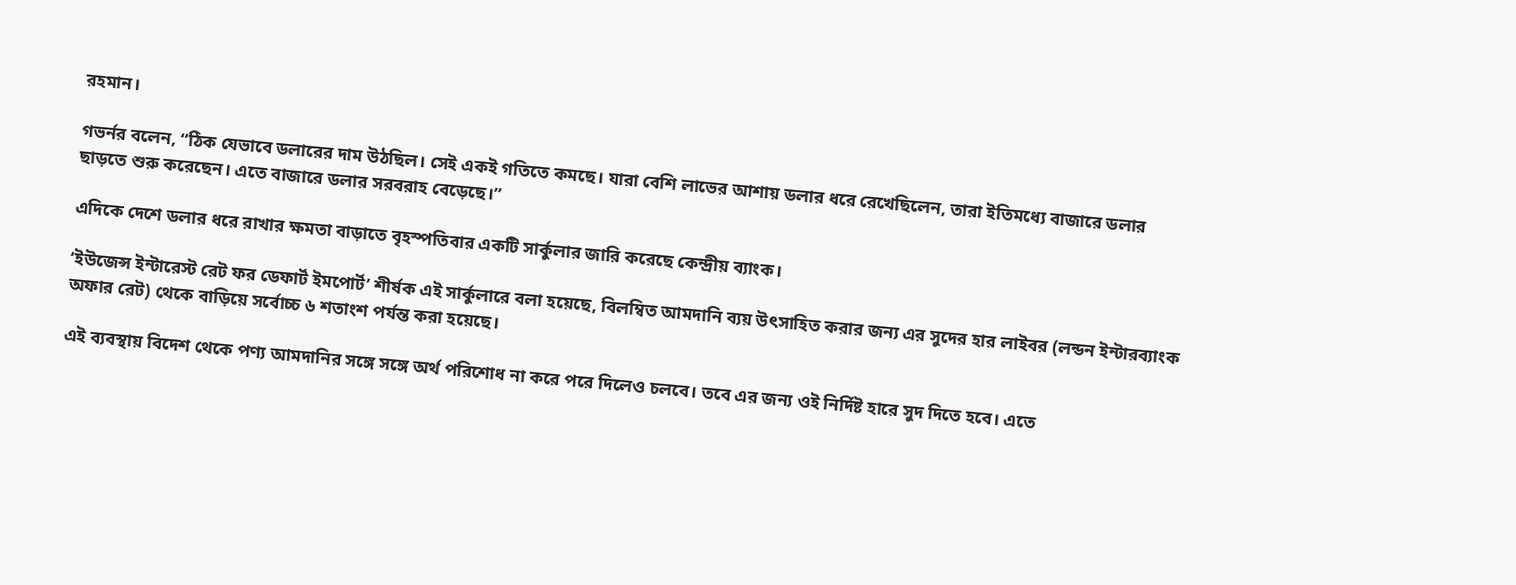রহমান।

গভর্নর বলেন, “ঠিক যেভাবে ডলারের দাম উঠছিল। সেই একই গতিতে কমছে। যারা বেশি লাভের আশায় ডলার ধরে রেখেছিলেন, তারা ইতিমধ্যে বাজারে ডলার ছাড়তে শুরু করেছেন। এতে বাজারে ডলার সরবরাহ বেড়েছে।”

এদিকে দেশে ডলার ধরে রাখার ক্ষমতা বাড়াতে বৃহস্পতিবার একটি সার্কুলার জারি করেছে কেন্দ্রীয় ব্যাংক।

‘ইউজেন্স ইন্টারেস্ট রেট ফর ডেফার্ট ইমপোর্ট’ শীর্ষক এই সার্কুলারে বলা হয়েছে, বিলম্বিত আমদানি ব্যয় উৎসাহিত করার জন্য এর সুদের হার লাইবর (লন্ডন ইন্টারব্যাংক অফার রেট) থেকে বাড়িয়ে সর্বোচ্চ ৬ শতাংশ পর্যন্ত করা হয়েছে।

এই ব্যবস্থায় বিদেশ থেকে পণ্য আমদানির সঙ্গে সঙ্গে অর্থ পরিশোধ না করে পরে দিলেও চলবে। তবে এর জন্য ওই নির্দিষ্ট হারে সুদ দিতে হবে। এতে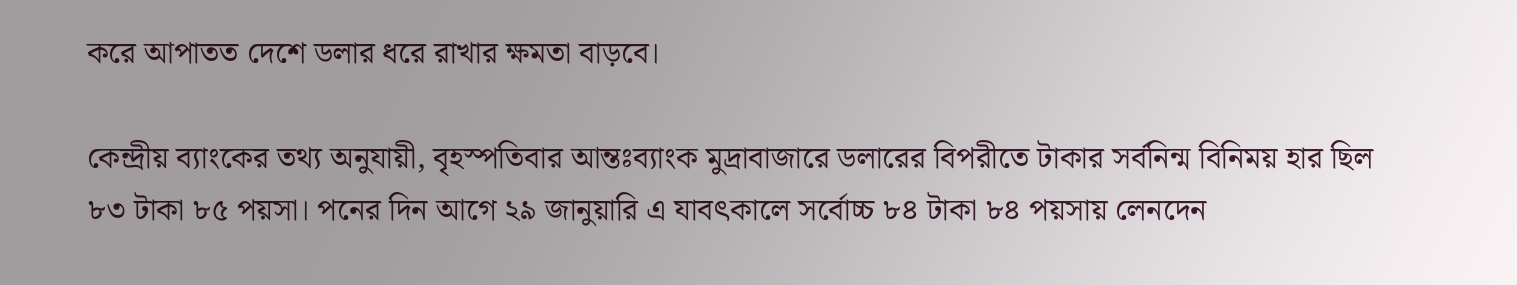করে আপাতত দেশে ডলার ধরে রাখার ক্ষমতা বাড়বে।

কেন্দ্রীয় ব্যাংকের তথ্য অনুযায়ী, বৃহস্পতিবার আন্তঃব্যাংক মুদ্রাবাজারে ডলারের বিপরীতে টাকার সর্বনিন্ম বিনিময় হার ছিল ৮৩ টাকা ৮৫ পয়সা। পনের দিন আগে ২৯ জানুয়ারি এ যাবৎকালে সর্বোচ্চ ৮৪ টাকা ৮৪ পয়সায় লেনদেন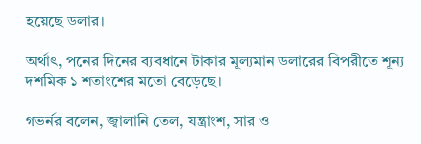হয়েছে ডলার।

অর্থাৎ, পনের দিনের ব্যবধানে টাকার মূল্যমান ডলারের বিপরীতে শূন্য দশমিক ১ শতাংশের মতো বেড়েছে।

গভর্নর বলেন, জ্বালানি তেল, যন্ত্রাংশ, সার ও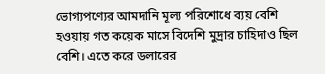ভোগ্যপণ্যের আমদানি মূল্য পরিশোধে ব্যয় বেশি হওয়ায় গত কয়েক মাসে বিদেশি মুদ্রার চাহিদাও ছিল বেশি। এতে করে ডলারের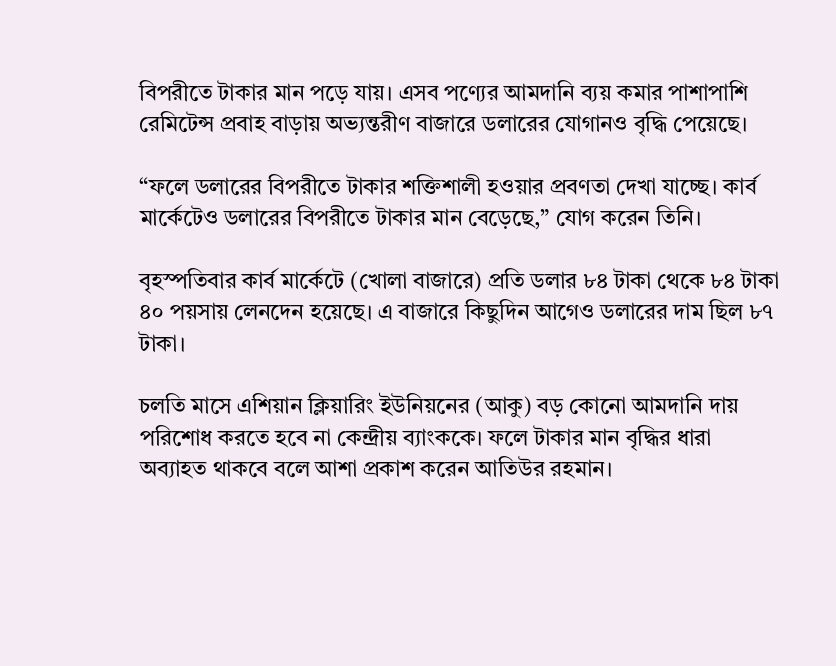বিপরীতে টাকার মান পড়ে যায়। এসব পণ্যের আমদানি ব্যয় কমার পাশাপাশি রেমিটেন্স প্রবাহ বাড়ায় অভ্যন্তরীণ বাজারে ডলারের যোগানও বৃদ্ধি পেয়েছে।

“ফলে ডলারের বিপরীতে টাকার শক্তিশালী হওয়ার প্রবণতা দেখা যাচ্ছে। কার্ব মার্কেটেও ডলারের বিপরীতে টাকার মান বেড়েছে,” যোগ করেন তিনি।

বৃহস্পতিবার কার্ব মার্কেটে (খোলা বাজারে) প্রতি ডলার ৮৪ টাকা থেকে ৮৪ টাকা ৪০ পয়সায় লেনদেন হয়েছে। এ বাজারে কিছুদিন আগেও ডলারের দাম ছিল ৮৭ টাকা।

চলতি মাসে এশিয়ান ক্লিয়ারিং ইউনিয়নের (আকু) বড় কোনো আমদানি দায় পরিশোধ করতে হবে না কেন্দ্রীয় ব্যাংককে। ফলে টাকার মান বৃদ্ধির ধারা অব্যাহত থাকবে বলে আশা প্রকাশ করেন আতিউর রহমান।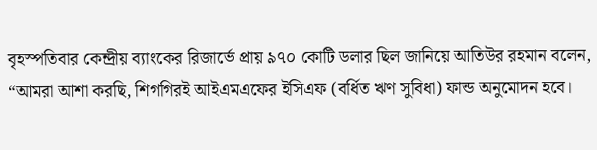বৃহস্পতিবার কেন্দ্রীয় ব্যাংকের রিজার্ভে প্রায় ৯৭০ কোটি ডলার ছিল জানিয়ে আতিউর রহমান বলেন, “আমরা আশা করছি, শিগগিরই আইএমএফের ইসিএফ (বর্ধিত ঋণ সুবিধা) ফান্ড অনুমোদন হবে।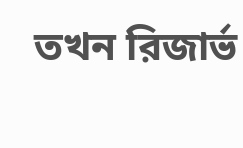তখন রিজার্ভ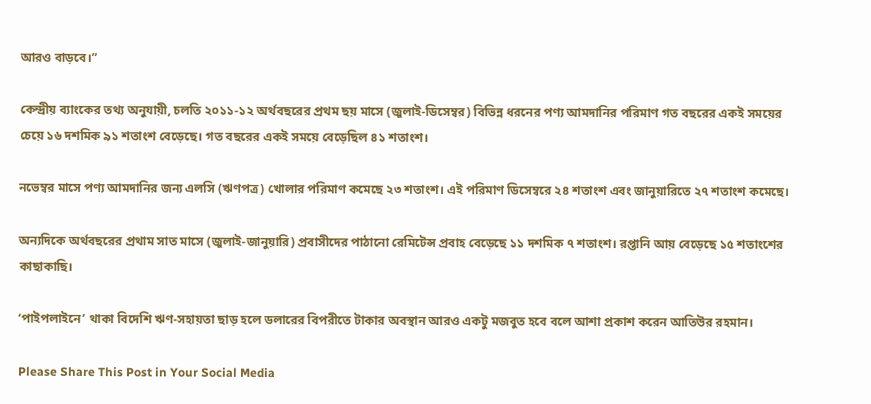আরও বাড়বে।”

কেন্দ্রীয় ব্যাংকের তথ্য অনুযায়ী, চলতি ২০১১-১২ অর্থবছরের প্রথম ছয় মাসে (জুলাই-ডিসেম্বর) বিভিন্ন ধরনের পণ্য আমদানির পরিমাণ গত বছরের একই সময়ের চেয়ে ১৬ দশমিক ৯১ শতাংশ বেড়েছে। গত বছরের একই সময়ে বেড়েছিল ৪১ শতাংশ।

নভেম্বর মাসে পণ্য আমদানির জন্য এলসি (ঋণপত্র) খোলার পরিমাণ কমেছে ২৩ শতাংশ। এই পরিমাণ ডিসেম্বরে ২৪ শতাংশ এবং জানুয়ারিতে ২৭ শতাংশ কমেছে।

অন্যদিকে অর্থবছরের প্রথাম সাত মাসে (জুলাই-জানুয়ারি) প্রবাসীদের পাঠানো রেমিটেন্স প্রবাহ বেড়েছে ১১ দশমিক ৭ শতাংশ। রপ্তানি আয় বেড়েছে ১৫ শতাংশের কাছাকাছি।

‘পাইপলাইনে’ থাকা বিদেশি ঋণ-সহায়তা ছাড় হলে ডলারের বিপরীতে টাকার অবস্থান আরও একটু মজবুত হবে বলে আশা প্রকাশ করেন আতিউর রহমান।

Please Share This Post in Your Social Media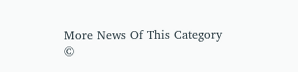More News Of This Category
©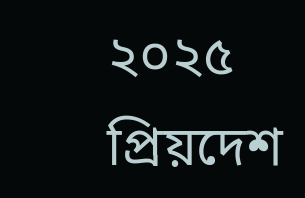২০২৫ প্রিয়দেশ